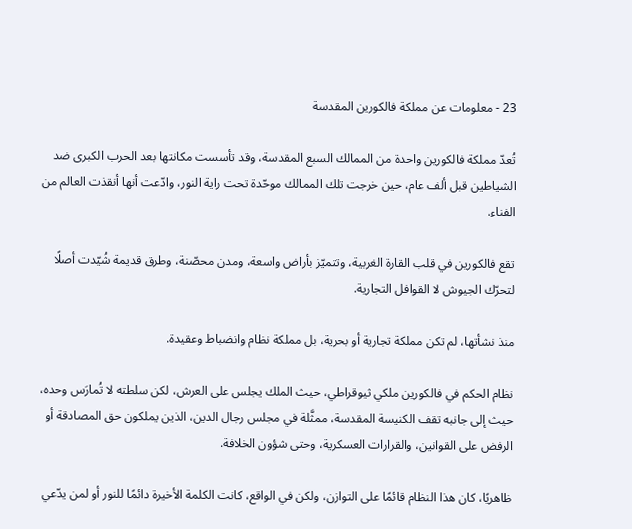23 - معلومات عن مملكة فالكورين المقدسة

تُعدّ مملكة فالكورين واحدة من الممالك السبع المقدسة، وقد تأسست مكانتها بعد الحرب الكبرى ضد الشياطين قبل ألف عام، حين خرجت تلك الممالك موحّدة تحت راية النور، وادّعت أنها أنقذت العالم من الفناء.

تقع فالكورين في قلب القارة الغربية، وتتميّز بأراض واسعة، ومدن محصّنة، وطرق قديمة شُيّدت أصلًا لتحرّك الجيوش لا القوافل التجارية.

منذ نشأتها، لم تكن مملكة تجارية أو بحرية، بل مملكة نظام وانضباط وعقيدة.

نظام الحكم في فالكورين ملكي ثيوقراطي، حيث الملك يجلس على العرش، لكن سلطته لا تُمارَس وحده، حيث إلى جانبه تقف الكنيسة المقدسة، ممثَّلة في مجلس رجال الدين، الذين يملكون حق المصادقة أو الرفض على القوانين، والقرارات العسكرية، وحتى شؤون الخلافة.

ظاهريًا، كان هذا النظام قائمًا على التوازن، ولكن في الواقع، كانت الكلمة الأخيرة دائمًا للنور أو لمن يدّعي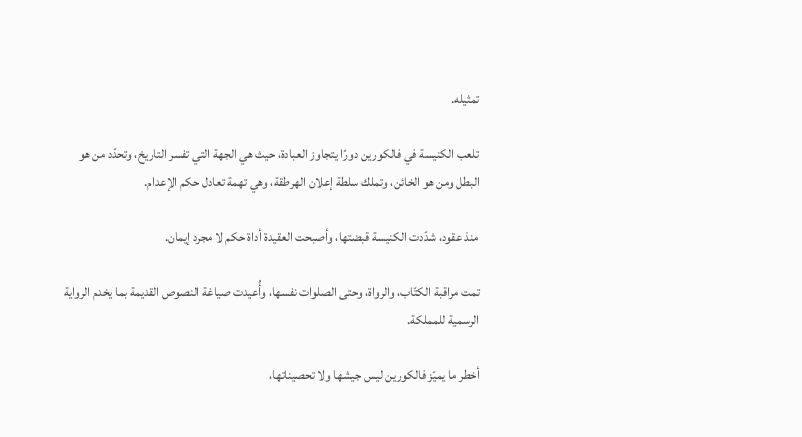تمثيله.

تلعب الكنيسة في فالكورين دورًا يتجاوز العبادة، حيث هي الجهة التي تفسر التاريخ، وتحدّد من هو البطل ومن هو الخائن، وتملك سلطة إعلان الهرطقة، وهي تهمة تعادل حكم الإعدام.

منذ عقود، شدّدت الكنيسة قبضتها، وأصبحت العقيدة أداة حكم لا مجرد إيمان.

تمت مراقبة الكتّاب، والرواة، وحتى الصلوات نفسها، وأُعيدت صياغة النصوص القديمة بما يخدم الرواية الرسمية للمملكة.

أخطر ما يميّز فالكورين ليس جيشها ولا تحصيناتها،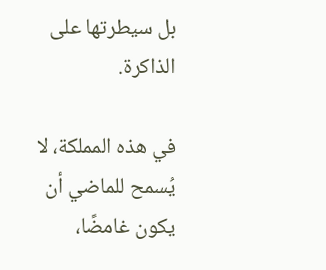بل سيطرتها على الذاكرة.

في هذه المملكة، لا يُسمح للماضي أن يكون غامضًا،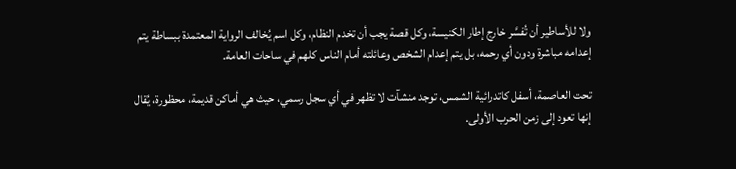ولا للأساطير أن تُفسَّر خارج إطار الكنيسة، وكل قصة يجب أن تخدم النظام، وكل اسم يُخالف الرواية المعتمدة ببساطة يتم إعدامه مباشرة ودون أي رحمه، بل يتم إعدام الشخص وعائلته أمام الناس كلهم في ساحات العامة.

تحت العاصمة، أسفل كاتدرائية الشمس، توجد منشآت لا تظهر في أي سجل رسمي، حيث هي أماكن قديمة، محظورة، يُقال إنها تعود إلى زمن الحرب الأولى.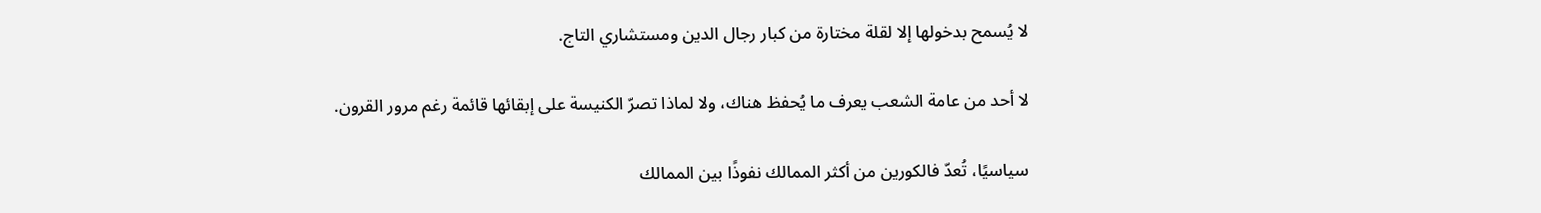لا يُسمح بدخولها إلا لقلة مختارة من كبار رجال الدين ومستشاري التاج.

لا أحد من عامة الشعب يعرف ما يُحفظ هناك، ولا لماذا تصرّ الكنيسة على إبقائها قائمة رغم مرور القرون.

سياسيًا، تُعدّ فالكورين من أكثر الممالك نفوذًا بين الممالك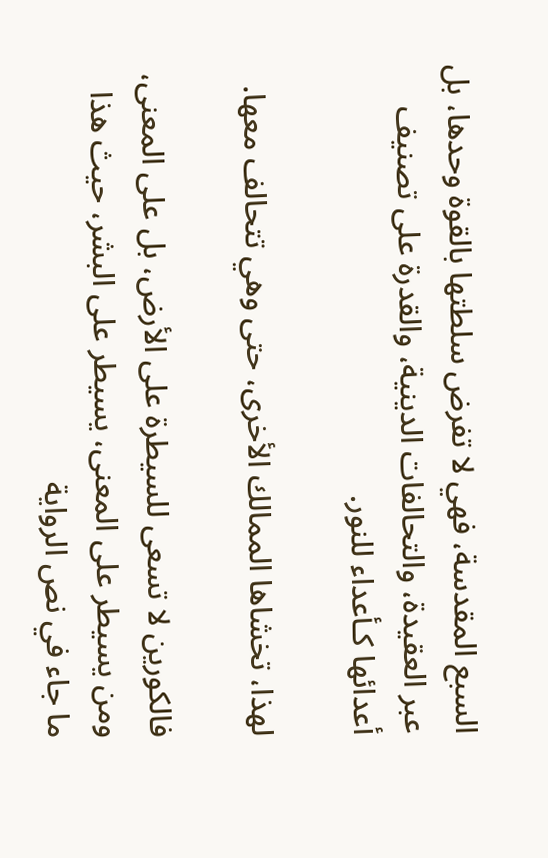السبع المقدسة، فهي لا تفرض سلطتها بالقوة وحدها، بل عبر العقيدة، والتحالفات الدينية، والقدرة على تصنيف أعدائها كـأعداء للنور.

لهذا، تخشاها الممالك الأخرى، حتى وهي تتحالف معها.

فالكورين لا تسعى للسيطرة على الأرض، بل على المعنى، ومن يسيطر على المعنى، يسيطر على البشر، حيث هذا ما جاء في نص الرواية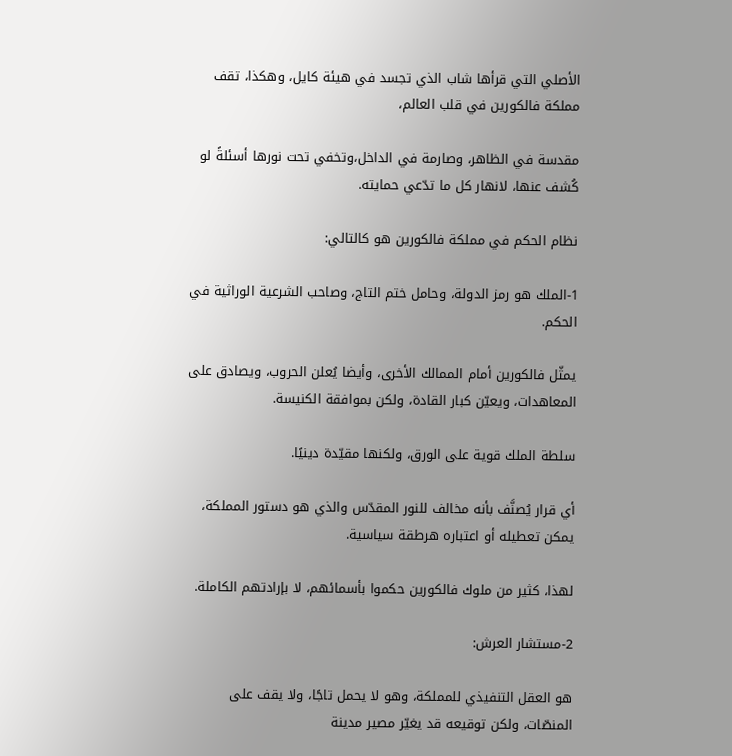الأصلي التي قرأها شاب الذي تجسد في هيئة كايل، وهكذا، تقف مملكة فالكورين في قلب العالم،

مقدسة في الظاهر، وصارمة في الداخل،وتخفي تحت نورها أسئلةً لو كُشف عنها، لانهار كل ما تدّعي حمايته.

نظام الحكم في مملكة فالكورين هو كالتالي:

1-الملك هو رمز الدولة، وحامل ختم التاج، وصاحب الشرعية الوراثية في الحكم.

يمثّل فالكورين أمام الممالك الأخرى، وأيضا يُعلن الحروب، ويصادق على المعاهدات، ويعيّن كبار القادة، ولكن بموافقة الكنيسة.

سلطة الملك قوية على الورق، ولكنها مقيّدة دينيًا.

أي قرار يُصنَّف بأنه مخالف للنور المقدّس والذي هو دستور المملكة، يمكن تعطيله أو اعتباره هرطقة سياسية.

لهذا، كثير من ملوك فالكورين حكموا بأسمائهم، لا بإرادتهم الكاملة.

2-مستشار العرش:

هو العقل التنفيذي للمملكة، وهو لا يحمل تاجًا، ولا يقف على المنصّات، ولكن توقيعه قد يغيّر مصير مدينة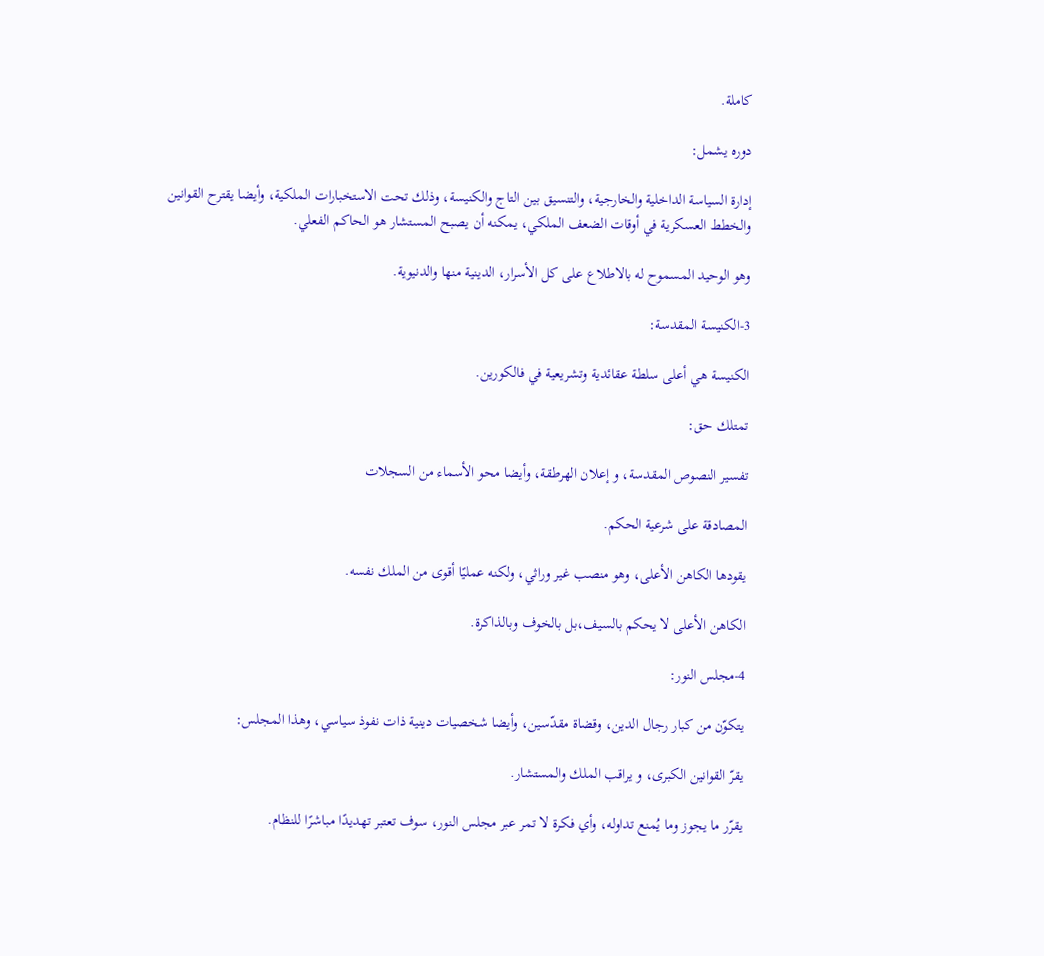كاملة.

دوره يشمل:

إدارة السياسة الداخلية والخارجية، والتنسيق بين التاج والكنيسة، وذلك تحت الاستخبارات الملكية، وأيضا يقترح القوانين والخطط العسكرية في أوقات الضعف الملكي، يمكنه أن يصبح المستشار هو الحاكم الفعلي.

وهو الوحيد المسموح له بالاطلاع على كل الأسرار، الدينية منها والدنيوية.

3-الكنيسة المقدسة:

الكنيسة هي أعلى سلطة عقائدية وتشريعية في فالكورين.

تمتلك حق:

تفسير النصوص المقدسة، و إعلان الهرطقة، وأيضا محو الأسماء من السجلات

المصادقة على شرعية الحكم.

يقودها الكاهن الأعلى، وهو منصب غير وراثي، ولكنه عمليًا أقوى من الملك نفسه.

الكاهن الأعلى لا يحكم بالسيف،بل بالخوف وبالذاكرة.

4-مجلس النور:

يتكوّن من كبار رجال الدين، وقضاة مقدّسين، وأيضا شخصيات دينية ذات نفوذ سياسي، وهذا المجلس:

يقرّ القوانين الكبرى، و يراقب الملك والمستشار.

يقرّر ما يجوز وما يُمنع تداوله، وأي فكرة لا تمر عبر مجلس النور، سوف تعتبر تهديدًا مباشرًا للنظام.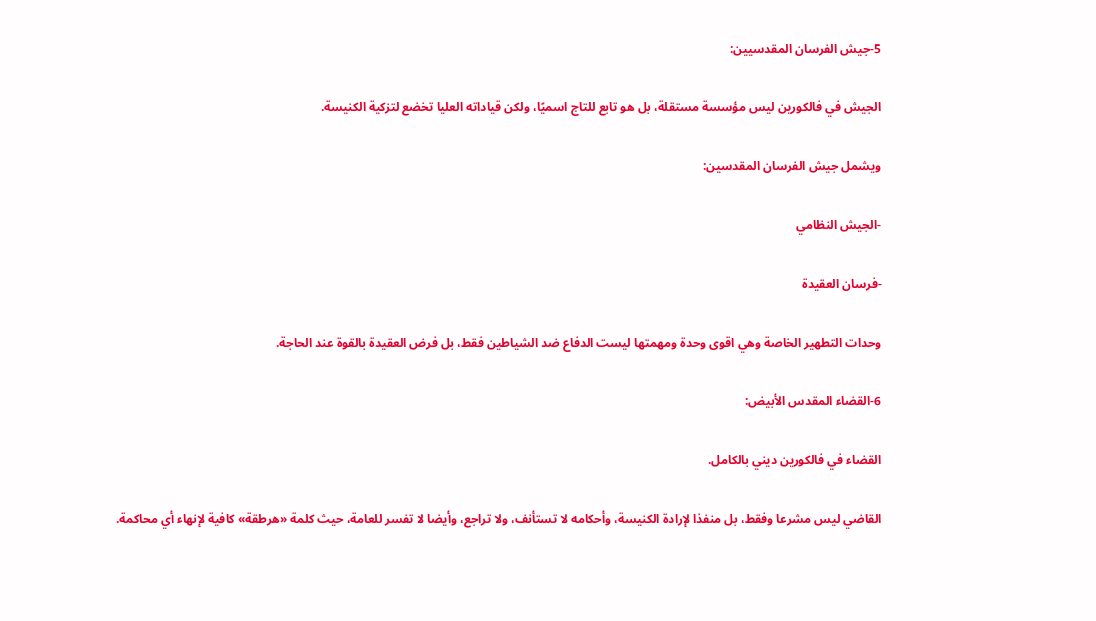5-جيش الفرسان المقدسيين:

الجيش في فالكورين ليس مؤسسة مستقلة، بل هو تابع للتاج اسميًا، ولكن قياداته العليا تخضع لتزكية الكنيسة.

ويشمل جيش الفرسان المقدسين:

-الجيش النظامي

-فرسان العقيدة

وحدات التطهير الخاصة وهي اقوى وحدة ومهمتها ليست الدفاع ضد الشياطين فقط، بل فرض العقيدة بالقوة عند الحاجة.

6-القضاء المقدس الأبيض:

القضاء في فالكورين ديني بالكامل.

القاضي ليس مشرعا وفقط، بل منفذا لإرادة الكنيسة، وأحكامه لا تستأنف، ولا تراجع، وأيضا لا تفسر للعامة، حيث كلمة «هرطقة» كافية لإنهاء أي محاكمة.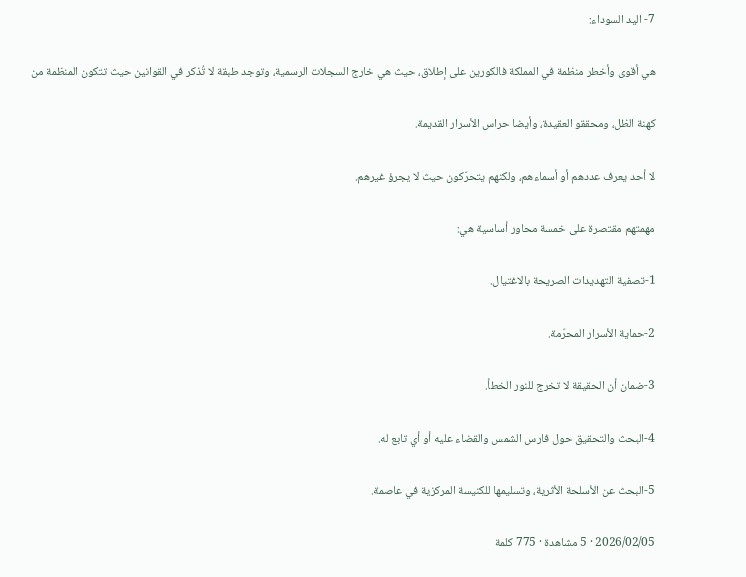7- اليد السوداء:

هي أقوى وأخطر منظمة في المملكة فالكورين على إطلاق، حيث هي خارج السجلات الرسمية، وتوجد طبقة لا تُذكر في القوانين حيث تتكون المنظمة من

كهنة الظل، ومحققو العقيدة، وأيضا حراس الأسرار القديمة.

لا أحد يعرف عددهم أو أسماءهم، ولكنهم يتحرّكون حيث لا يجرؤ غيرهم.

مهمتهم مقتصرة على خمسة محاور أساسية هي:

1-تصفية التهديدات الصريحة بالاغتيال.

2-حماية الأسرار المحرّمة.

3-ضمان أن الحقيقة لا تخرج للنور الخطأ.

4-البحث والتحقيق حول فارس الشمس والقضاء عليه أو أي تابع له.

5-البحث عن الأسلحة الأثرية، وتسليمها للكنيسة المركزية في عاصمة.

2026/02/05 · 5 مشاهدة · 775 كلمة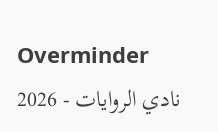Overminder
نادي الروايات - 2026